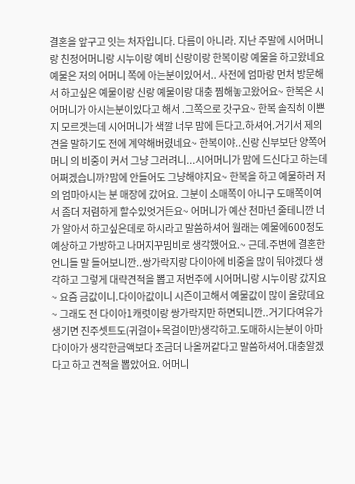결혼을 앞구고 잇는 처자입니다. 다름이 아니라. 지난 주말에 시어머니랑 친정어머니랑 시누이랑 예비 신랑이랑 한복이랑 예물을 하고왔네요 예물은 저의 어머니 쪽에 아는분이있어서.. 사전에 엄마랑 먼처 방문해서 하고싶은 예물이랑 신랑 예물이랑 대충 찜해놓고왔어요~ 한복은 시어머니가 아시는분이있다고 해서 .그쪽으로 갓구요~ 한복 솔직히 이쁜지 모르겟는데 시어머니가 색깔 너무 맘에 든다고.하셔어.거기서 제의견을 말하기도 전에 계약해버렸네요~ 한복이야..신랑 신부보단 양쪽어머니 의 비중이 커서 그냥 그러려니...시어머니가 맘에 드신다고 하는데 어쩌겠습니까?맘에 안들어도 그냥해야지요~ 한복을 하고 예물하러 저의 엄마아시는 분 매장에 갔어요. 그분이 소매쪽이 아니구 도매쪽이여서 좀더 저렴하게 할수있엇거든요~ 어머니가 예산 천마넌 줄테니깐 너가 알아서 하고싶은데로 하시라고 말씀하셔어 월래는 예물에600정도 예상하고 가방하고 나머지꾸밈비로 생각했어요.~ 근데.주변에 결혼한 언니들 말 들어보니깐..쌍가락지랑 다이아에 비중을 많이 둬야겠다 생각하고 그렇게 대략견적을 뽑고 저번주에 시어머니랑 시누이랑 갔지요~ 요즘 금값이니.다이아값이니 시즌이고해서 예물값이 많이 올랐데요~ 그래도 전 다이아1캐럿이랑 쌍가락지만 하면되니깐..거기다여유가 생기면 진주셋트도(귀걸이+목걸이만)생각하고.도매하시는분이 아마 다이아가 생각한금액보다 조금더 나올꺼같다고 말씀하셔어.대충알겠다고 하고 견적을 뽑았어요. 어머니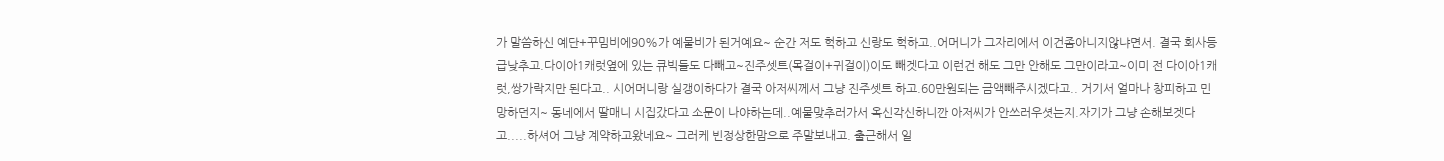가 말씀하신 예단+꾸밈비에90%가 예물비가 된거예요~ 순간 저도 헉하고 신랑도 헉하고..어머니가 그자리에서 이건좀아니지않냐면서. 결국 회사등급낮추고.다이아1캐럿옆에 있는 큐빅들도 다빼고~진주셋트(목걸이+귀걸이)이도 빼겟다고 이런건 해도 그만 안해도 그만이라고~이미 전 다이아1캐럿,쌍가락지만 된다고.. 시어머니랑 실갱이하다가 결국 아저씨께서 그냥 진주셋트 하고.60만원되는 금액빼주시겠다고.. 거기서 얼마나 창피하고 민망하던지~ 동네에서 딸매니 시집갔다고 소문이 나야하는데..예물맞추러가서 옥신각신하니깐 아저씨가 안쓰러우셧는지.자기가 그냥 손해보겟다고.....하셔어 그냥 계약하고왔네요~ 그러케 빈정상한맘으로 주말보내고. 출근해서 일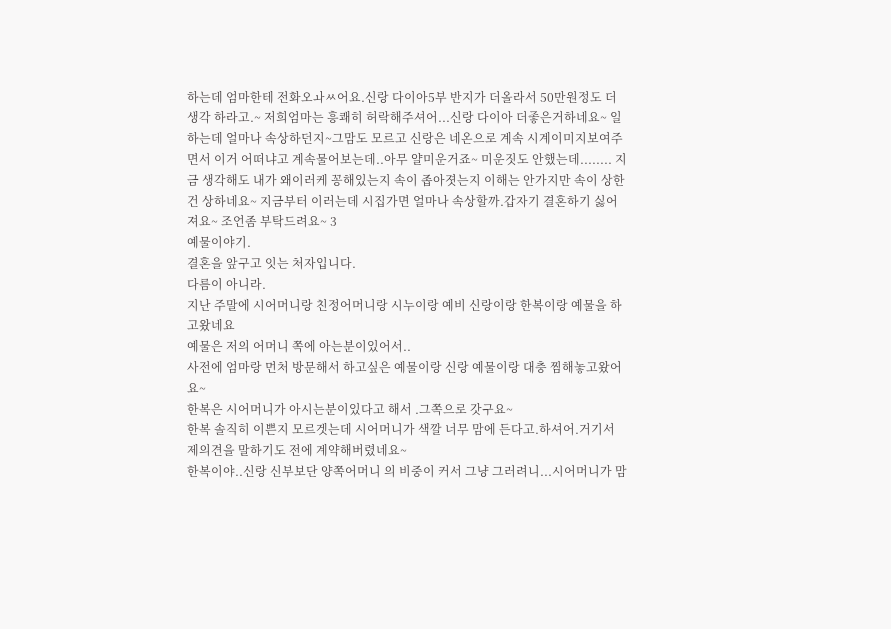하는데 엄마한테 전화오ㅘㅆ어요.신랑 다이아5부 반지가 더올라서 50만원정도 더생각 하라고.~ 저희엄마는 흥쾌히 허락해주셔어...신랑 다이아 더좋은거하네요~ 일하는데 얼마나 속상하던지~그맘도 모르고 신랑은 네온으로 계속 시계이미지보여주면서 이거 어떠냐고 계속물어보는데..아무 얄미운거죠~ 미운짓도 안했는데........ 지금 생각해도 내가 왜이러케 꽁해있는지 속이 좁아졋는지 이해는 안가지만 속이 상한건 상하네요~ 지금부터 이러는데 시집가면 얼마나 속상할까.갑자기 결혼하기 싫어져요~ 조언좀 부탁드려요~ 3
예물이야기.
결혼을 앞구고 잇는 처자입니다.
다름이 아니라.
지난 주말에 시어머니랑 친정어머니랑 시누이랑 예비 신랑이랑 한복이랑 예물을 하고왔네요
예물은 저의 어머니 쪽에 아는분이있어서..
사전에 엄마랑 먼처 방문해서 하고싶은 예물이랑 신랑 예물이랑 대충 찜해놓고왔어요~
한복은 시어머니가 아시는분이있다고 해서 .그쪽으로 갓구요~
한복 솔직히 이쁜지 모르겟는데 시어머니가 색깔 너무 맘에 든다고.하셔어.거기서 제의견을 말하기도 전에 계약해버렸네요~
한복이야..신랑 신부보단 양쪽어머니 의 비중이 커서 그냥 그러려니...시어머니가 맘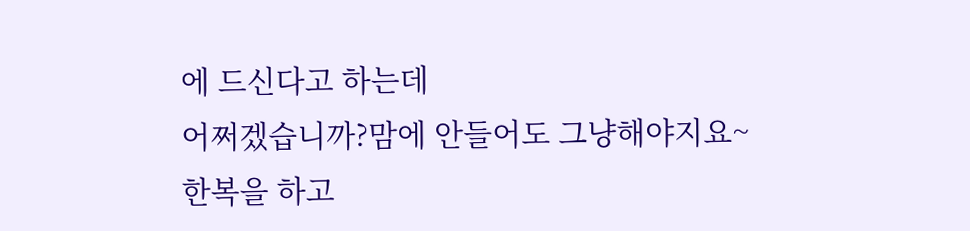에 드신다고 하는데
어쩌겠습니까?맘에 안들어도 그냥해야지요~
한복을 하고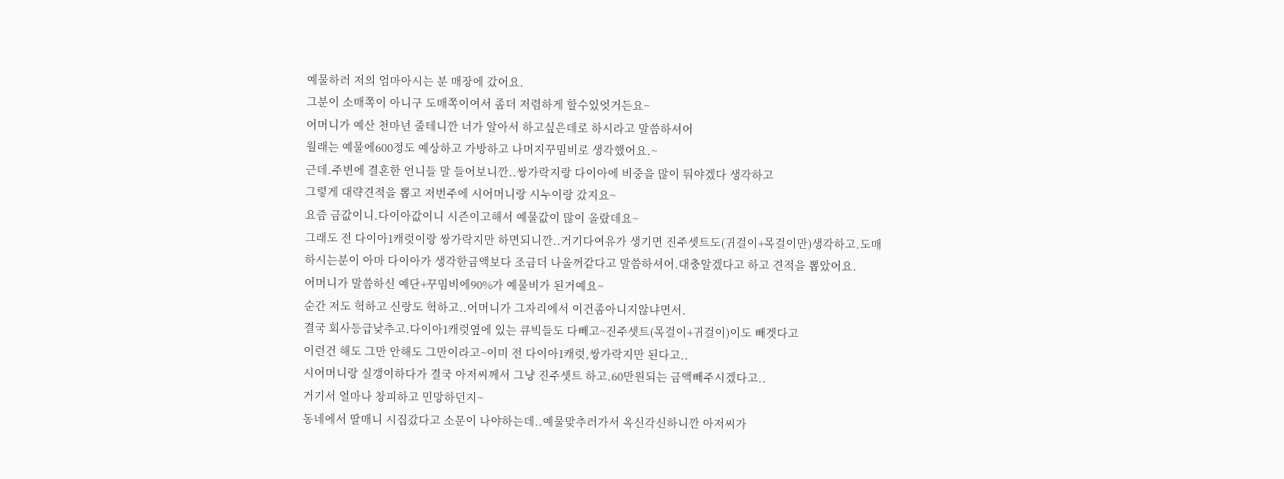예물하러 저의 엄마아시는 분 매장에 갔어요.
그분이 소매쪽이 아니구 도매쪽이여서 좀더 저렴하게 할수있엇거든요~
어머니가 예산 천마넌 줄테니깐 너가 알아서 하고싶은데로 하시라고 말씀하셔어
월래는 예물에600정도 예상하고 가방하고 나머지꾸밈비로 생각했어요.~
근데.주변에 결혼한 언니들 말 들어보니깐..쌍가락지랑 다이아에 비중을 많이 둬야겠다 생각하고
그렇게 대략견적을 뽑고 저번주에 시어머니랑 시누이랑 갔지요~
요즘 금값이니.다이아값이니 시즌이고해서 예물값이 많이 올랐데요~
그래도 전 다이아1캐럿이랑 쌍가락지만 하면되니깐..거기다여유가 생기면 진주셋트도(귀걸이+목걸이만)생각하고.도매하시는분이 아마 다이아가 생각한금액보다 조금더 나올꺼같다고 말씀하셔어.대충알겠다고 하고 견적을 뽑았어요.
어머니가 말씀하신 예단+꾸밈비에90%가 예물비가 된거예요~
순간 저도 헉하고 신랑도 헉하고..어머니가 그자리에서 이건좀아니지않냐면서.
결국 회사등급낮추고.다이아1캐럿옆에 있는 큐빅들도 다빼고~진주셋트(목걸이+귀걸이)이도 빼겟다고
이런건 해도 그만 안해도 그만이라고~이미 전 다이아1캐럿,쌍가락지만 된다고..
시어머니랑 실갱이하다가 결국 아저씨께서 그냥 진주셋트 하고.60만원되는 금액빼주시겠다고..
거기서 얼마나 창피하고 민망하던지~
동네에서 딸매니 시집갔다고 소문이 나야하는데..예물맞추러가서 옥신각신하니깐 아저씨가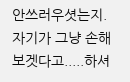안쓰러우셧는지.자기가 그냥 손해보겟다고.....하셔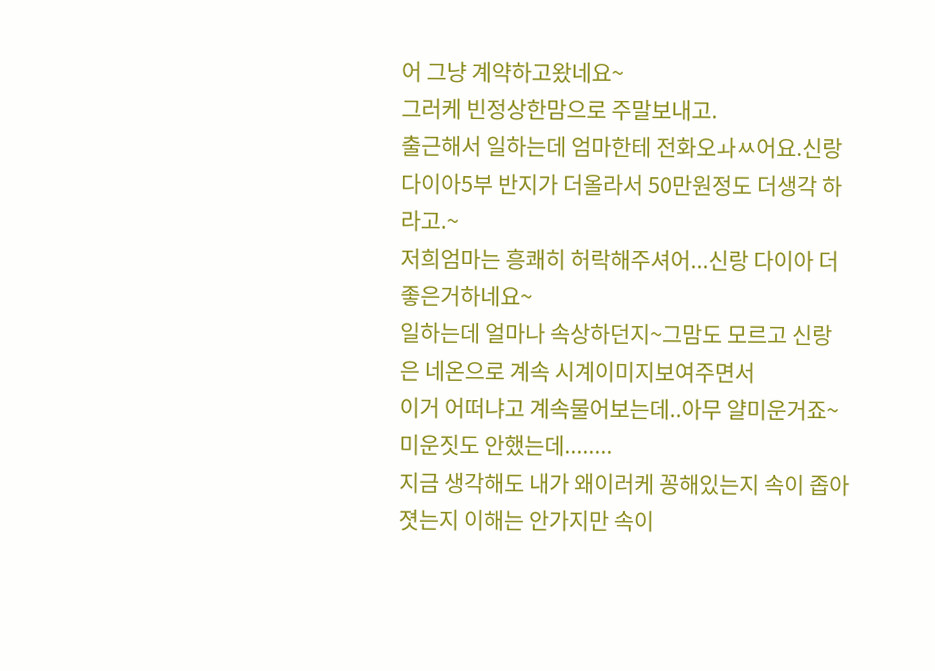어 그냥 계약하고왔네요~
그러케 빈정상한맘으로 주말보내고.
출근해서 일하는데 엄마한테 전화오ㅘㅆ어요.신랑 다이아5부 반지가 더올라서 50만원정도 더생각 하라고.~
저희엄마는 흥쾌히 허락해주셔어...신랑 다이아 더좋은거하네요~
일하는데 얼마나 속상하던지~그맘도 모르고 신랑은 네온으로 계속 시계이미지보여주면서
이거 어떠냐고 계속물어보는데..아무 얄미운거죠~
미운짓도 안했는데........
지금 생각해도 내가 왜이러케 꽁해있는지 속이 좁아졋는지 이해는 안가지만 속이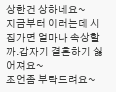상한건 상하네요~
지금부터 이러는데 시집가면 얼마나 속상할까.갑자기 결혼하기 싫어져요~
조언좀 부탁드려요~